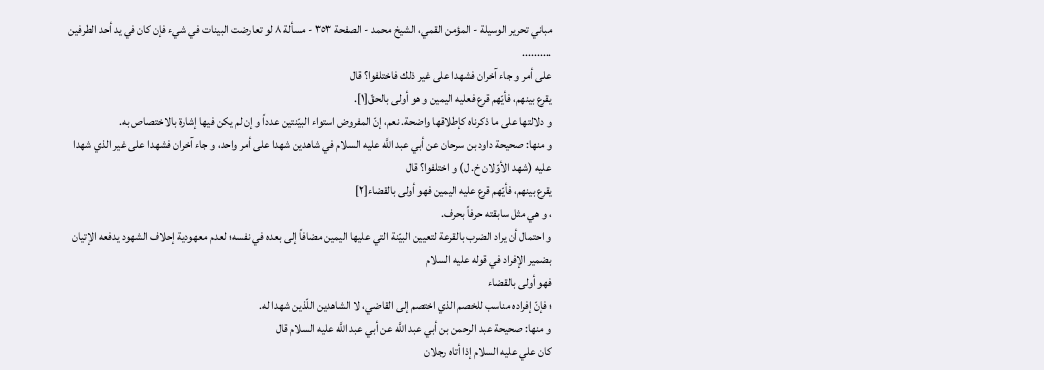مباني تحرير الوسيلة - المؤمن القمي، الشيخ محمد - الصفحة ٣٥٣ - مسألة ٨ لو تعارضت البينات في شيء فإن كان في يد أحد الطرفين
..........
على أمر و جاء آخران فشهدا على غير ذلك فاختلفوا؟ قال
يقرع بينهم، فأيّهم قرع فعليه اليمين و هو أولى بالحقّ[١].
و دلالتها على ما ذكرناه كإطلاقها واضحة. نعم، إنّ المفروض استواء البيّنتين عدداً و إن لم يكن فيها إشارة بالاختصاص به.
و منها: صحيحة داود بن سرحان عن أبي عبد اللَّه عليه السلام في شاهدين شهدا على أمر واحد، و جاء آخران فشهدا على غير الذي شهدا عليه (شهد الأوّلان خ. ل) و اختلفوا؟ قال
يقرع بينهم، فأيّهم قرع عليه اليمين فهو أولى بالقضاء[٢]
، و هي مثل سابقته حرفاً بحرف.
و احتمال أن يراد الضرب بالقرعة لتعيين البيّنة التي عليها اليمين مضافاً إلى بعده في نفسه؛ لعدم معهودية إحلاف الشهود يدفعه الإتيان بضمير الإفراد في قوله عليه السلام
فهو أولى بالقضاء
؛ فإنّ إفراده مناسب للخصم الذي اختصم إلى القاضي، لا الشاهدين اللّذين شهدا له.
و منها: صحيحة عبد الرحمن بن أبي عبد اللَّه عن أبي عبد اللَّه عليه السلام قال
كان علي عليه السلام إذا أتاه رجلان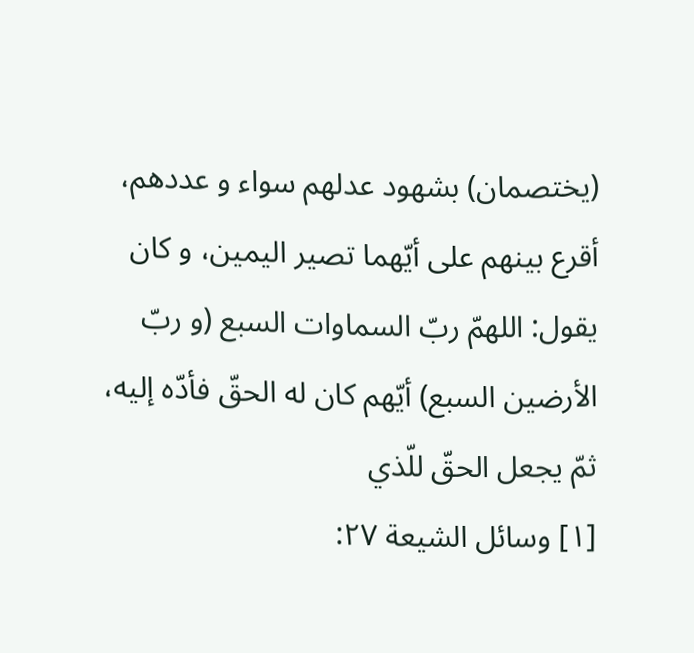(يختصمان) بشهود عدلهم سواء و عددهم، أقرع بينهم على أيّهما تصير اليمين، و كان يقول: اللهمّ ربّ السماوات السبع (و ربّ الأرضين السبع) أيّهم كان له الحقّ فأدّه إليه، ثمّ يجعل الحقّ للّذي
[١] وسائل الشيعة ٢٧: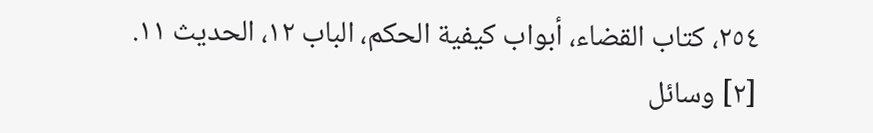٢٥٤، كتاب القضاء، أبواب كيفية الحكم، الباب ١٢، الحديث ١١.
[٢] وسائل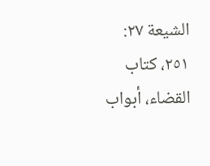الشيعة ٢٧: ٢٥١، كتاب القضاء، أبواب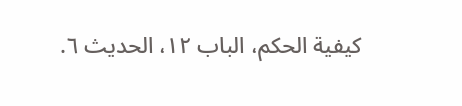كيفية الحكم، الباب ١٢، الحديث ٦.